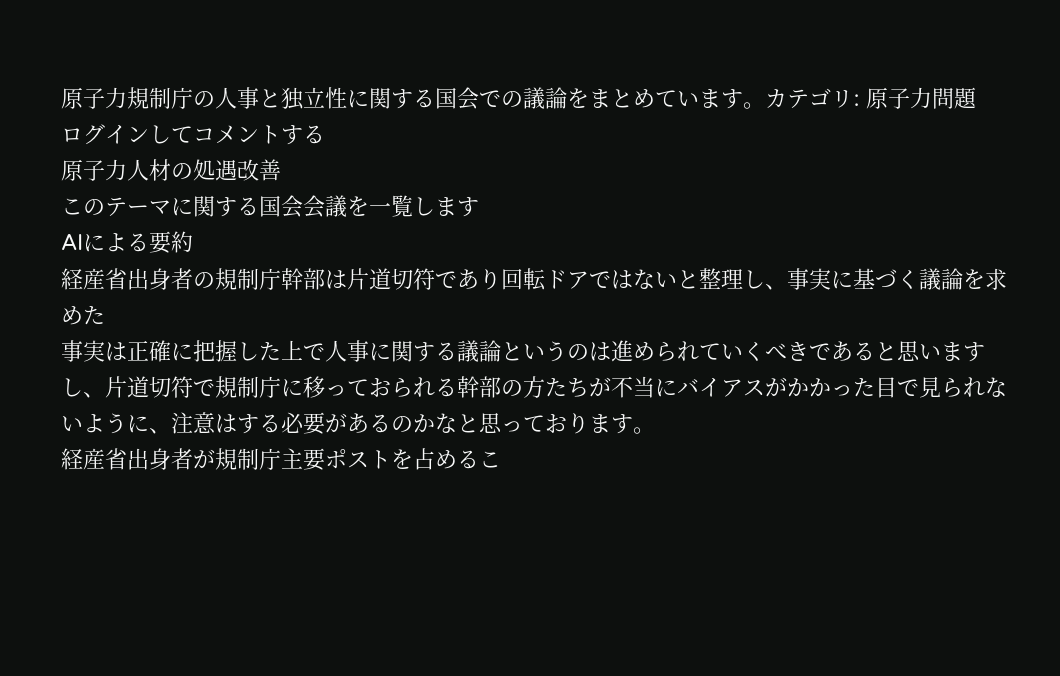原子力規制庁の人事と独立性に関する国会での議論をまとめています。カテゴリ: 原子力問題
ログインしてコメントする
原子力人材の処遇改善
このテーマに関する国会会議を一覧します
AIによる要約
経産省出身者の規制庁幹部は片道切符であり回転ドアではないと整理し、事実に基づく議論を求めた
事実は正確に把握した上で人事に関する議論というのは進められていくべきであると思いますし、片道切符で規制庁に移っておられる幹部の方たちが不当にバイアスがかかった目で見られないように、注意はする必要があるのかなと思っております。
経産省出身者が規制庁主要ポストを占めるこ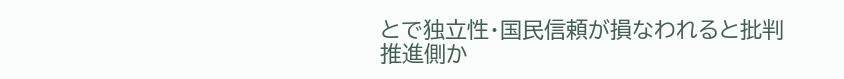とで独立性・国民信頼が損なわれると批判
推進側か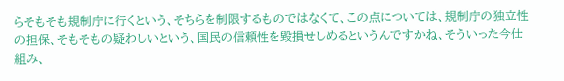らそもそも規制庁に行くという、そちらを制限するものではなくて、この点については、規制庁の独立性の担保、そもそもの疑わしいという、国民の信頼性を毀損せしめるというんですかね、そういった今仕組み、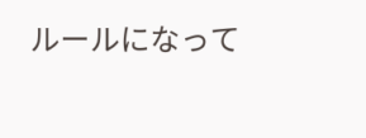ルールになって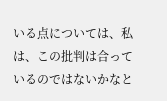いる点については、私は、この批判は合っているのではないかなと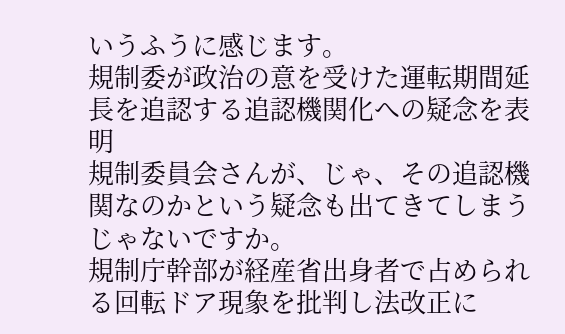いうふうに感じます。
規制委が政治の意を受けた運転期間延長を追認する追認機関化への疑念を表明
規制委員会さんが、じゃ、その追認機関なのかという疑念も出てきてしまうじゃないですか。
規制庁幹部が経産省出身者で占められる回転ドア現象を批判し法改正に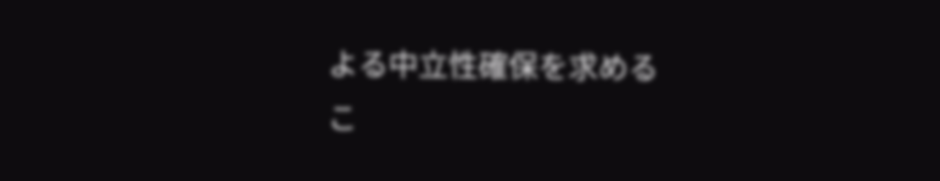よる中立性確保を求める
こ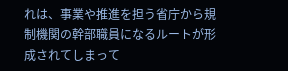れは、事業や推進を担う省庁から規制機関の幹部職員になるルートが形成されてしまって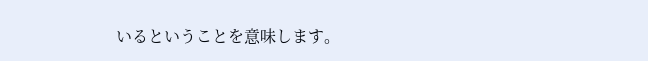いるということを意味します。